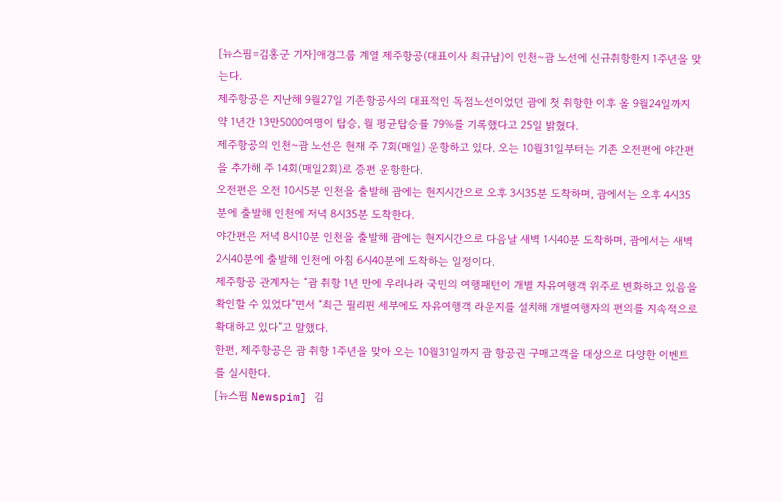[뉴스핌=김홍군 기자]애경그룹 계열 제주항공(대표이사 최규남)이 인천~괌 노선에 신규취항한지 1주년을 맞는다.
제주항공은 지난해 9월27일 기존항공사의 대표적인 독점노선이었던 괌에 첫 취항한 이후 올 9월24일까지 약 1년간 13만5000여명이 탑승, 월 평균탑승률 79%를 기록했다고 25일 밝혔다.
제주항공의 인천~괌 노선은 현재 주 7회(매일) 운항하고 있다. 오는 10월31일부터는 기존 오전편에 야간편을 추가해 주 14회(매일2회)로 증편 운항한다.
오전편은 오전 10시5분 인천을 출발해 괌에는 현지시간으로 오후 3시35분 도착하며, 괌에서는 오후 4시35분에 출발해 인천에 저녁 8시35분 도착한다.
야간편은 저녁 8시10분 인천을 출발해 괌에는 현지시간으로 다음날 새벽 1시40분 도착하며, 괌에서는 새벽 2시40분에 출발해 인천에 아침 6시40분에 도착하는 일정이다.
제주항공 관계자는 “괌 취항 1년 만에 우리나라 국민의 여행패턴이 개별 자유여행객 위주로 변화하고 있음을 확인할 수 있었다”면서 “최근 필리핀 세부에도 자유여행객 라운지를 설치해 개별여행자의 편의를 지속적으로 확대하고 있다”고 말했다.
한편, 제주항공은 괌 취항 1주년을 맞아 오는 10월31일까지 괌 항공권 구매고객을 대상으로 다양한 이벤트를 실시한다.
[뉴스핌 Newspim] 김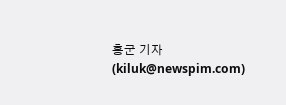홍군 기자 (kiluk@newspim.com)